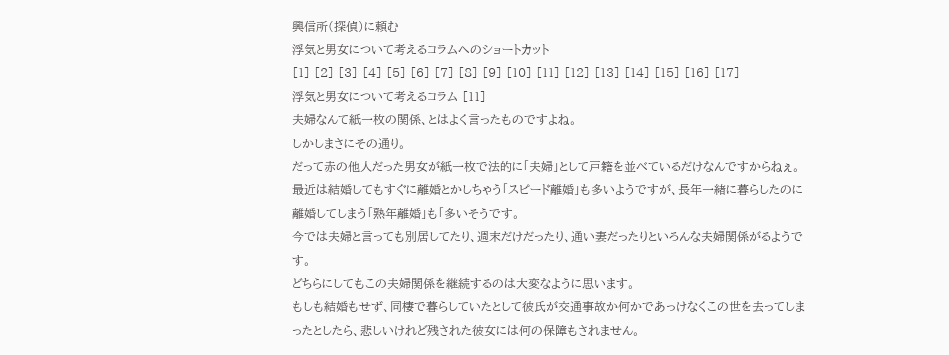興信所(探偵)に頼む
浮気と男女について考えるコラムへのショートカット
[1] [2] [3] [4] [5] [6] [7] [8] [9] [10] [11] [12] [13] [14] [15] [16] [17]
浮気と男女について考えるコラム [11]
夫婦なんて紙一枚の関係、とはよく言ったものですよね。
しかしまさにその通り。
だって赤の他人だった男女が紙一枚で法的に「夫婦」として戸籍を並べているだけなんですからねぇ。
最近は結婚してもすぐに離婚とかしちゃう「スピード離婚」も多いようですが、長年一緒に暮らしたのに離婚してしまう「熟年離婚」も「多いそうです。
今では夫婦と言っても別居してたり、週末だけだったり、通い妻だったりといろんな夫婦関係がるようです。
どちらにしてもこの夫婦関係を継続するのは大変なように思います。
もしも結婚もせず、同棲で暮らしていたとして彼氏が交通事故か何かであっけなくこの世を去ってしまったとしたら、悲しいけれど残された彼女には何の保障もされません。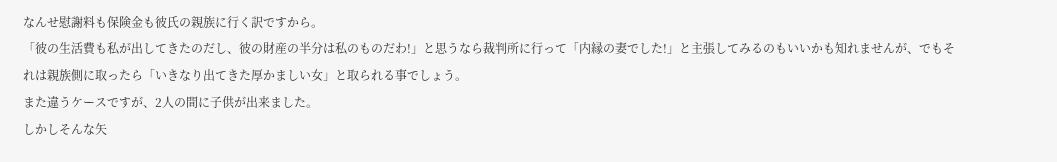なんせ慰謝料も保険金も彼氏の親族に行く訳ですから。
「彼の生活費も私が出してきたのだし、彼の財産の半分は私のものだわ!」と思うなら裁判所に行って「内縁の妻でした!」と主張してみるのもいいかも知れませんが、でもそれは親族側に取ったら「いきなり出てきた厚かましい女」と取られる事でしょう。
また違うケースですが、2人の間に子供が出来ました。
しかしそんな矢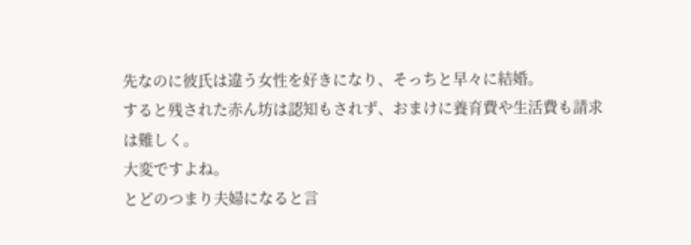先なのに彼氏は違う女性を好きになり、そっちと早々に結婚。
すると残された赤ん坊は認知もされず、おまけに養育費や生活費も請求は難しく。
大変ですよね。
とどのつまり夫婦になると言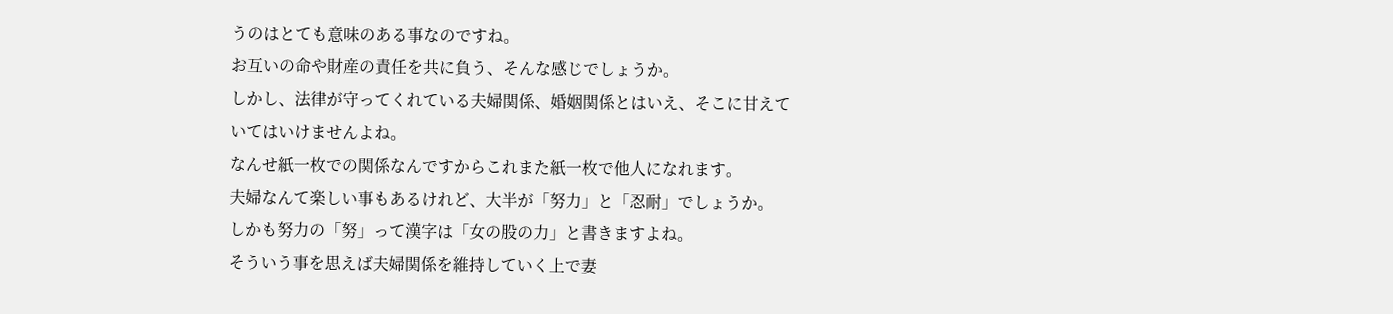うのはとても意味のある事なのですね。
お互いの命や財産の責任を共に負う、そんな感じでしょうか。
しかし、法律が守ってくれている夫婦関係、婚姻関係とはいえ、そこに甘えていてはいけませんよね。
なんせ紙一枚での関係なんですからこれまた紙一枚で他人になれます。
夫婦なんて楽しい事もあるけれど、大半が「努力」と「忍耐」でしょうか。
しかも努力の「努」って漢字は「女の股の力」と書きますよね。
そういう事を思えば夫婦関係を維持していく上で妻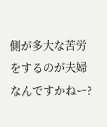側が多大な苦労をするのが夫婦なんですかねー?